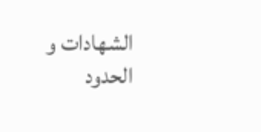الشهادات و الحدود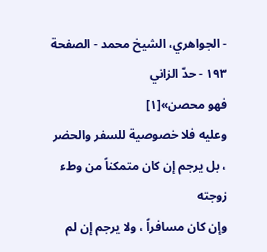- الجواهري، الشيخ محمد - الصفحة ١٩٣ - حدّ الزاني
فهو محصن»[١]
وعليه فلا خصوصية للسفر والحضر ، بل يرجم إن كان متمكناً من وطء زوجته
وإن كان مسافراً ، ولا يرجم إن لم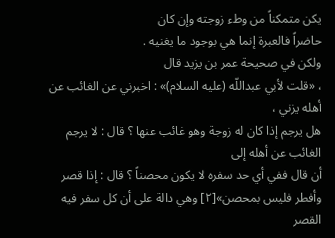يكن متمكناً من وطء زوجته وإن كان
حاضراً فالعبرة إنما هي بوجود ما يغنيه .
ولكن في صحيحة عمر بن يزيد قال
، «قلت لأبي عبداللّه (عليه السلام)» : اخبرني عن الغائب عن أهله يزني ،
هل يرجم إذا كان له زوجة وهو غائب عنها ؟ قال : لا يرجم الغائب عن أهله إلى
أن قال ففي أي حد سفره لا يكون محصناً ؟ قال : إذا قصر وأفطر فليس بمحصن»[٢] وهي دالة على أن كل سفر فيه القصر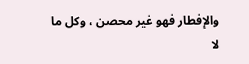والإفطار فهو غير محصن ، وكل ما لا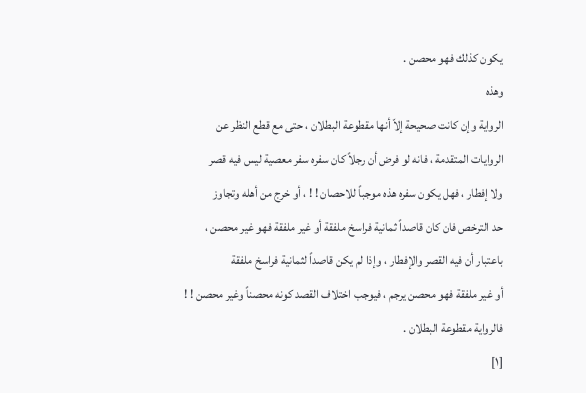يكون كذلك فهو محصن .
وهذه
الرواية وإن كانت صحيحة إلاّ أنها مقطوعة البطلان ، حتى مع قطع النظر عن
الروايات المتقدمة ، فانه لو فرض أن رجلاً كان سفره سفر معصية ليس فيه قصر
ولا إفطار ، فهل يكون سفره هذه موجباً للاحصان ! ! ، أو خرج من أهله وتجاوز
حد الترخص فان كان قاصداً ثمانية فراسخ ملفقة أو غير ملفقة فهو غير محصن ،
باعتبار أن فيه القصر والإفطار ، وإذا لم يكن قاصداً لثمانية فراسخ ملفقة
أو غير ملفقة فهو محصن يرجم ، فيوجب اختلاف القصد كونه محصناً وغير محصن ! !
فالرواية مقطوعة البطلان .
[١]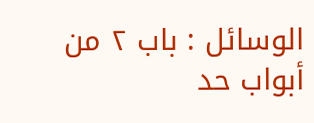الوسائل : باب ٢ من أبواب حد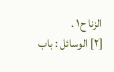الزنا ح١ .
[٢] الوسائل : باب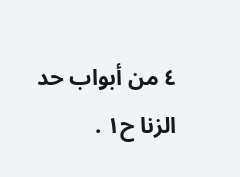٤ من أبواب حد الزنا ح١ .